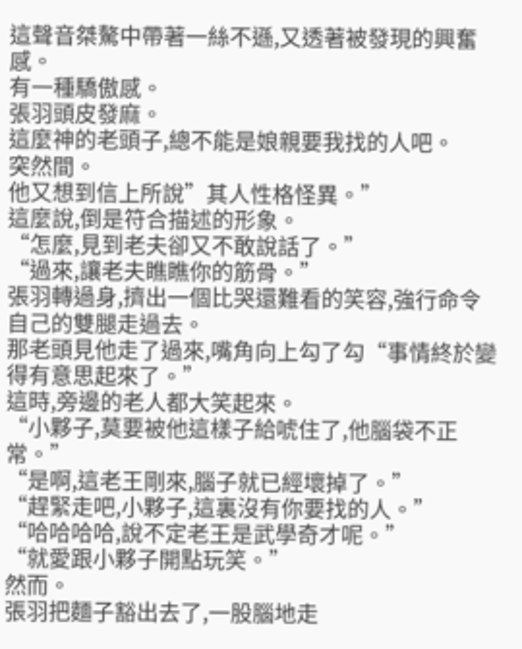這聲音桀驁中帶著一絲不遜,又透著被發現的興奮感。
有一種驕傲感。
張羽頭皮發麻。
這麼神的老頭子,總不能是娘親要我找的人吧。
突然間。
他又想到信上所說”其人性格怪異。”
這麼說,倒是符合描述的形象。
“怎麼,見到老夫卻又不敢說話了。”
“過來,讓老夫瞧瞧你的筋骨。”
張羽轉過身,擠出一個比哭還難看的笑容,強行命令自己的雙腿走過去。
那老頭見他走了過來,嘴角向上勾了勾“事情終於變得有意思起來了。”
這時,旁邊的老人都大笑起來。
“小夥子,莫要被他這樣子給唬住了,他腦袋不正常。”
“是啊,這老王剛來,腦子就已經壞掉了。”
“趕緊走吧,小夥子,這裏沒有你要找的人。”
“哈哈哈哈,說不定老王是武學奇才呢。”
“就愛跟小夥子開點玩笑。”
然而。
張羽把麵子豁出去了,一股腦地走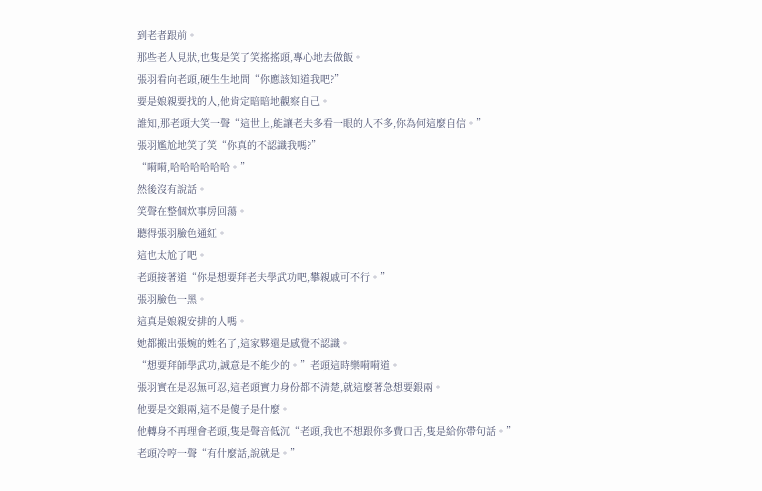到老者跟前。
那些老人見狀,也隻是笑了笑搖搖頭,專心地去做飯。
張羽看向老頭,硬生生地問“你應該知道我吧?”
要是娘親要找的人,他肯定暗暗地觀察自己。
誰知,那老頭大笑一聲“這世上,能讓老夫多看一眼的人不多,你為何這麼自信。”
張羽尷尬地笑了笑“你真的不認識我嗎?”
“嗬嗬,哈哈哈哈哈哈。”
然後沒有說話。
笑聲在整個炊事房回蕩。
聽得張羽臉色通紅。
這也太尬了吧。
老頭接著道“你是想要拜老夫學武功吧,攀親戚可不行。”
張羽臉色一黑。
這真是娘親安排的人嗎。
她都搬出張婉的姓名了,這家夥還是感覺不認識。
“想要拜師學武功,誠意是不能少的。”老頭這時樂嗬嗬道。
張羽實在是忍無可忍,這老頭實力身份都不清楚,就這麼著急想要銀兩。
他要是交銀兩,這不是傻子是什麼。
他轉身不再理會老頭,隻是聲音低沉“老頭,我也不想跟你多費口舌,隻是給你帶句話。”
老頭冷哼一聲“有什麼話,說就是。”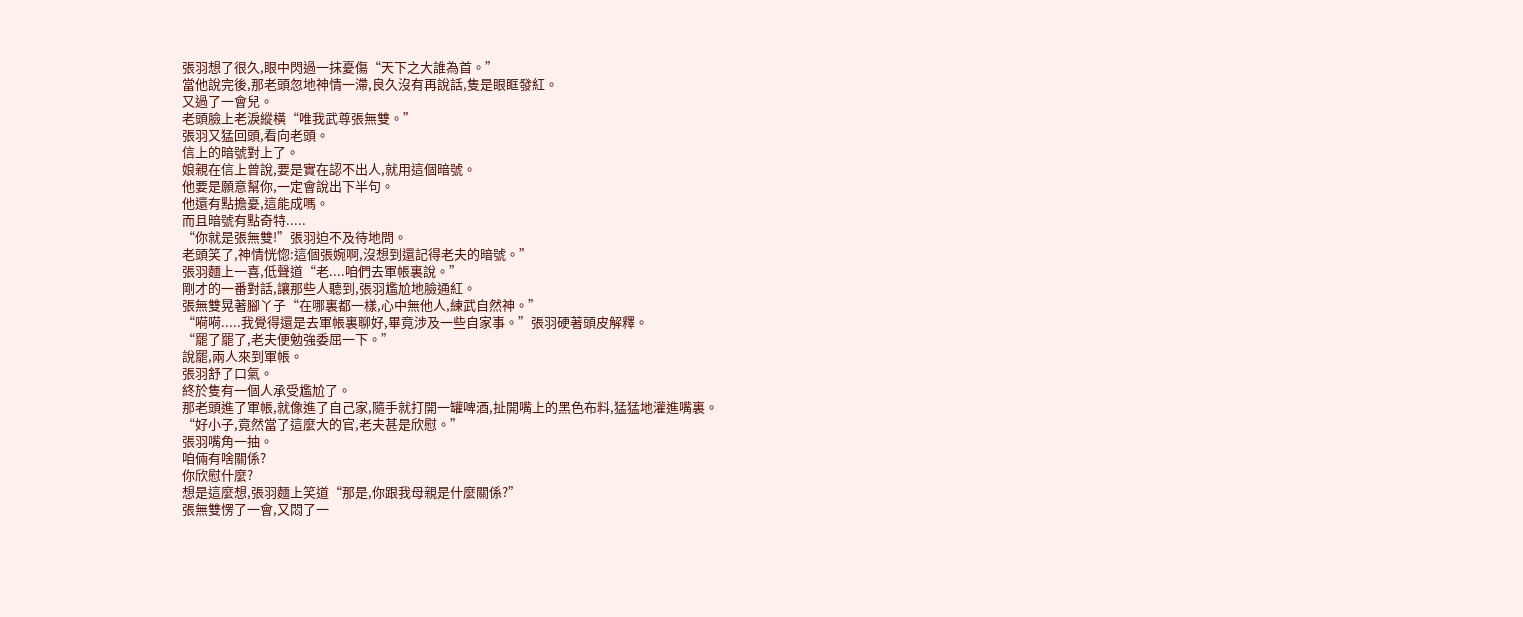張羽想了很久,眼中閃過一抹憂傷“天下之大誰為首。”
當他說完後,那老頭忽地神情一滯,良久沒有再說話,隻是眼眶發紅。
又過了一會兒。
老頭臉上老淚縱橫“唯我武尊張無雙。”
張羽又猛回頭,看向老頭。
信上的暗號對上了。
娘親在信上曾說,要是實在認不出人,就用這個暗號。
他要是願意幫你,一定會說出下半句。
他還有點擔憂,這能成嗎。
而且暗號有點奇特.....
“你就是張無雙!”張羽迫不及待地問。
老頭笑了,神情恍惚:這個張婉啊,沒想到還記得老夫的暗號。”
張羽麵上一喜,低聲道“老....咱們去軍帳裏說。”
剛才的一番對話,讓那些人聽到,張羽尷尬地臉通紅。
張無雙晃著腳丫子“在哪裏都一樣,心中無他人,練武自然神。”
“嗬嗬.....我覺得還是去軍帳裏聊好,畢竟涉及一些自家事。”張羽硬著頭皮解釋。
“罷了罷了,老夫便勉強委屈一下。”
說罷,兩人來到軍帳。
張羽舒了口氣。
終於隻有一個人承受尷尬了。
那老頭進了軍帳,就像進了自己家,隨手就打開一罐啤酒,扯開嘴上的黑色布料,猛猛地灌進嘴裏。
“好小子,竟然當了這麼大的官,老夫甚是欣慰。”
張羽嘴角一抽。
咱倆有啥關係?
你欣慰什麼?
想是這麼想,張羽麵上笑道“那是,你跟我母親是什麼關係?”
張無雙愣了一會,又悶了一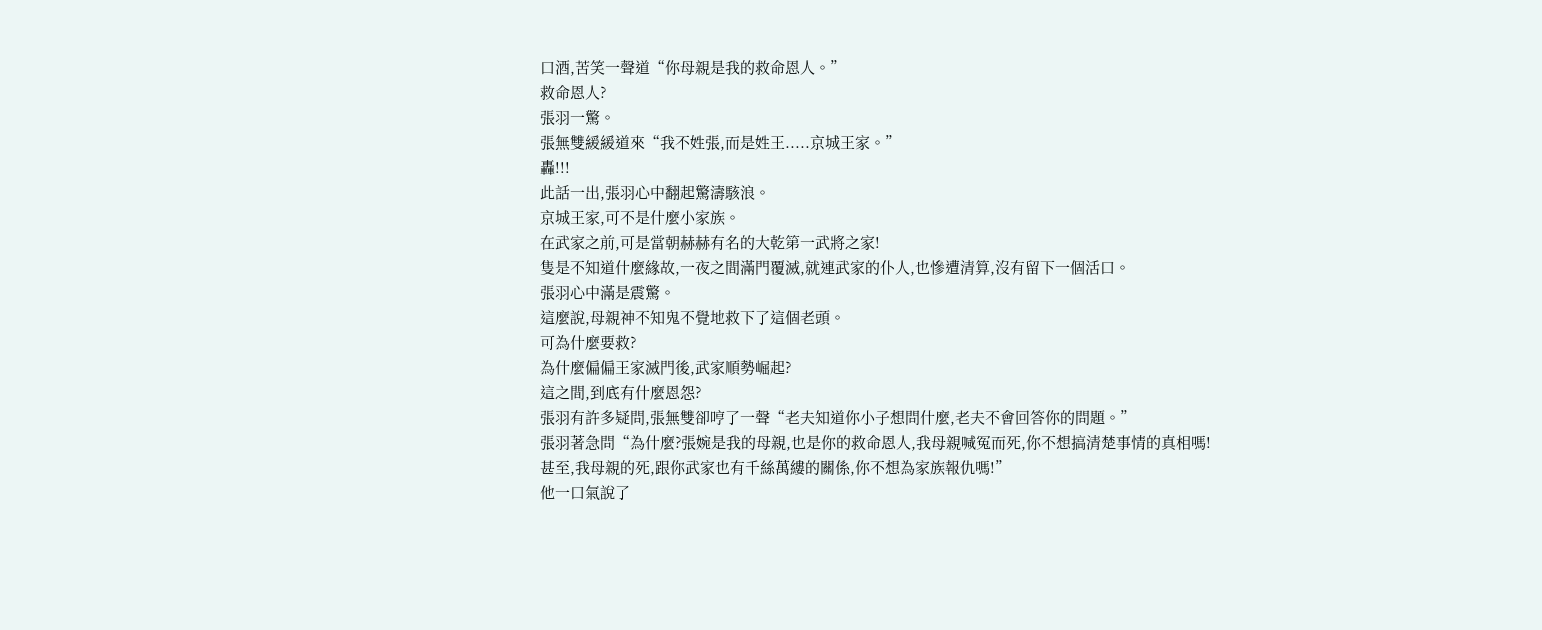口酒,苦笑一聲道“你母親是我的救命恩人。”
救命恩人?
張羽一驚。
張無雙緩緩道來“我不姓張,而是姓王.....京城王家。”
轟!!!
此話一出,張羽心中翻起驚濤駭浪。
京城王家,可不是什麼小家族。
在武家之前,可是當朝赫赫有名的大乾第一武將之家!
隻是不知道什麼緣故,一夜之間滿門覆滅,就連武家的仆人,也慘遭清算,沒有留下一個活口。
張羽心中滿是震驚。
這麼說,母親神不知鬼不覺地救下了這個老頭。
可為什麼要救?
為什麼偏偏王家滅門後,武家順勢崛起?
這之間,到底有什麼恩怨?
張羽有許多疑問,張無雙卻哼了一聲“老夫知道你小子想問什麼,老夫不會回答你的問題。”
張羽著急問“為什麼?張婉是我的母親,也是你的救命恩人,我母親喊冤而死,你不想搞清楚事情的真相嗎!
甚至,我母親的死,跟你武家也有千絲萬縷的關係,你不想為家族報仇嗎!”
他一口氣說了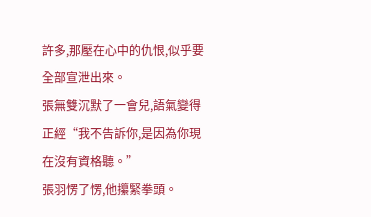許多,那壓在心中的仇恨,似乎要全部宣泄出來。
張無雙沉默了一會兒,語氣變得正經“我不告訴你,是因為你現在沒有資格聽。”
張羽愣了愣,他攥緊拳頭。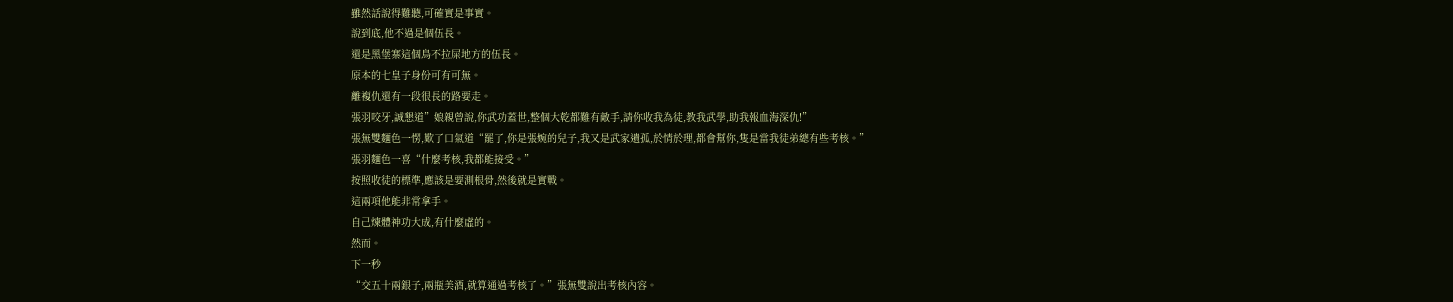雖然話說得難聽,可確實是事實。
說到底,他不過是個伍長。
還是黑堡寨這個鳥不拉屎地方的伍長。
原本的七皇子身份可有可無。
離複仇還有一段很長的路要走。
張羽咬牙,誠懇道”娘親曾說,你武功蓋世,整個大乾都難有敵手,請你收我為徒,教我武學,助我報血海深仇!”
張無雙麵色一愣,歎了口氣道“罷了,你是張婉的兒子,我又是武家遺孤,於情於理,都會幫你,隻是當我徒弟總有些考核。”
張羽麵色一喜“什麼考核,我都能接受。”
按照收徒的標準,應該是要測根骨,然後就是實戰。
這兩項他能非常拿手。
自己煉體神功大成,有什麼虛的。
然而。
下一秒
“交五十兩銀子,兩瓶美酒,就算通過考核了。”張無雙說出考核內容。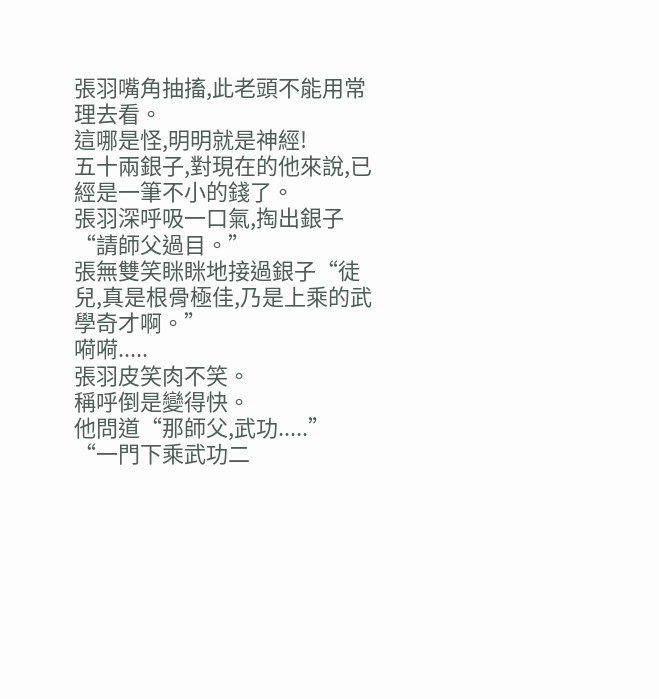張羽嘴角抽搐,此老頭不能用常理去看。
這哪是怪,明明就是神經!
五十兩銀子,對現在的他來說,已經是一筆不小的錢了。
張羽深呼吸一口氣,掏出銀子“請師父過目。”
張無雙笑眯眯地接過銀子“徒兒,真是根骨極佳,乃是上乘的武學奇才啊。”
嗬嗬.....
張羽皮笑肉不笑。
稱呼倒是變得快。
他問道“那師父,武功.....”
“一門下乘武功二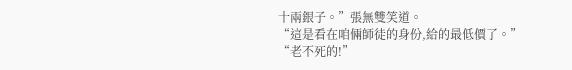十兩銀子。”張無雙笑道。
“這是看在咱倆師徒的身份,給的最低價了。”
“老不死的!”